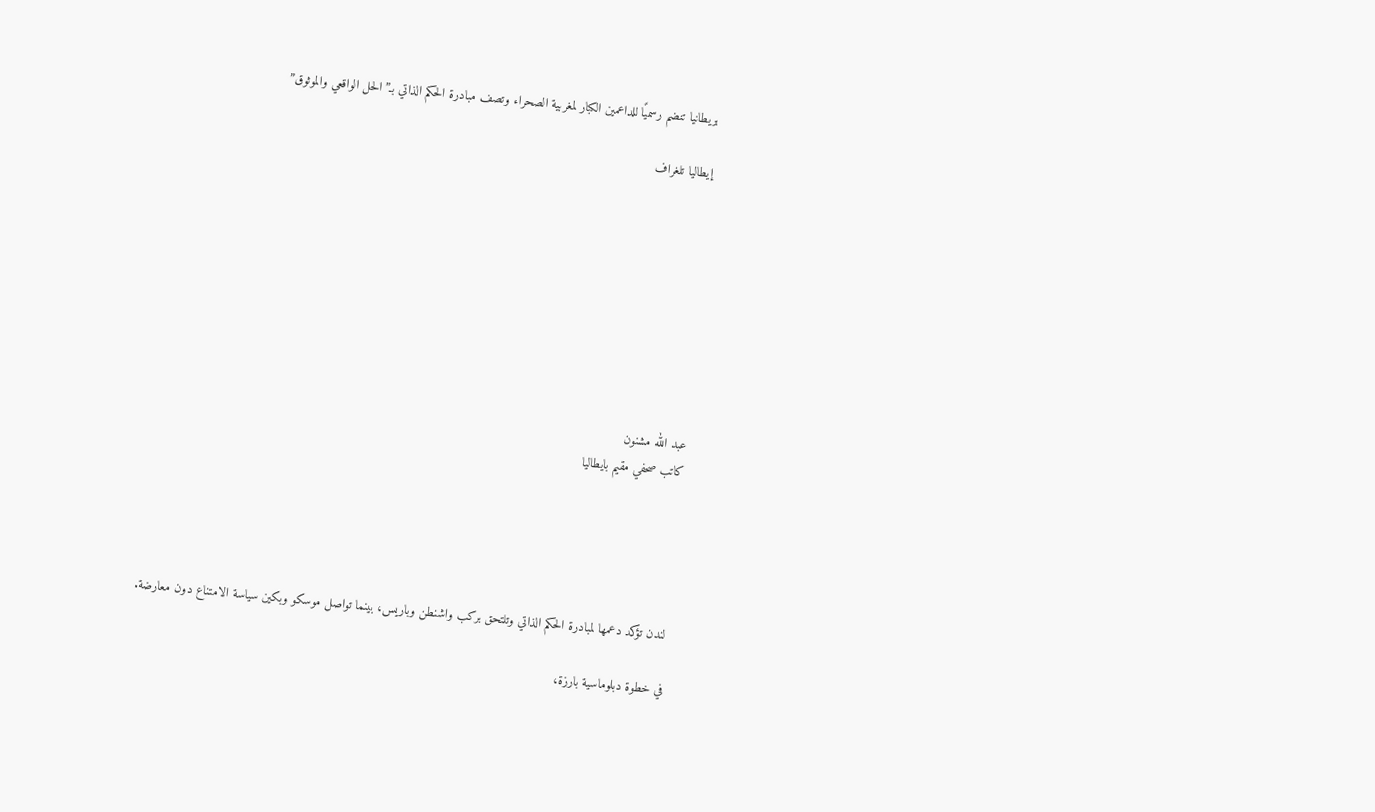بريطانيا تنضم رسميًا للداعمين الكبار لمغربية الصحراء وتصف مبادرة الحكم الذاتي بـ”الحل الواقعي والموثوق”

إيطاليا تلغراف









عبد الله مشنون
كاتب صحفي مقيم بايطاليا





 لندن تؤكد دعمها لمبادرة الحكم الذاتي وتلتحق بركب واشنطن وباريس، بينما تواصل موسكو وبكين سياسة الامتناع دون معارضة.

في خطوة دبلوماسية بارزة،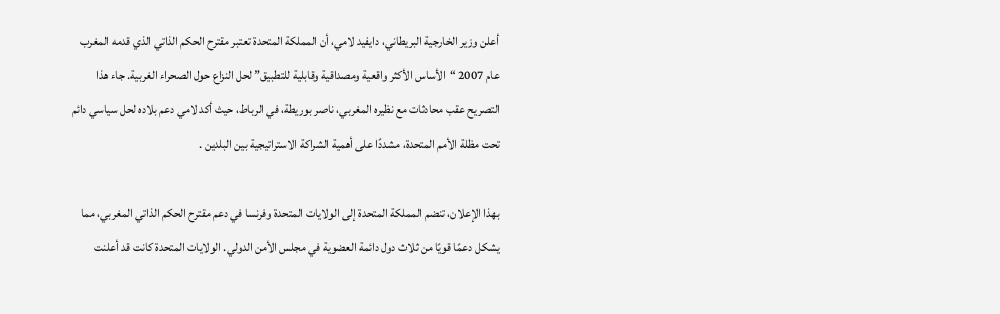أعلن وزير الخارجية البريطاني، دايفيد لامي، أن المملكة المتحدة تعتبر مقترح الحكم الذاتي الذي قدمه المغرب عام 2007 “الأساس الأكثر واقعية ومصداقية وقابلية للتطبيق” لحل النزاع حول الصحراء الغربية. جاء هذا التصريح عقب محادثات مع نظيره المغربي، ناصر بوريطة، في الرباط، حيث أكد لامي دعم بلاده لحل سياسي دائم تحت مظلة الأمم المتحدة، مشددًا على أهمية الشراكة الاستراتيجية بين البلدين .

بهذا الإعلان، تنضم المملكة المتحدة إلى الولايات المتحدة وفرنسا في دعم مقترح الحكم الذاتي المغربي، مما يشكل دعمًا قويًا من ثلاث دول دائمة العضوية في مجلس الأمن الدولي. الولايات المتحدة كانت قد أعلنت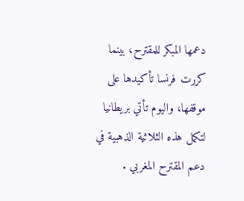دعمها المبكر للمقترح، بينما كررت فرنسا تأكيدها على موقفها، واليوم تأتي بريطانيا لتكمل هذه الثلاثية الذهبية في دعم المقترح المغربي .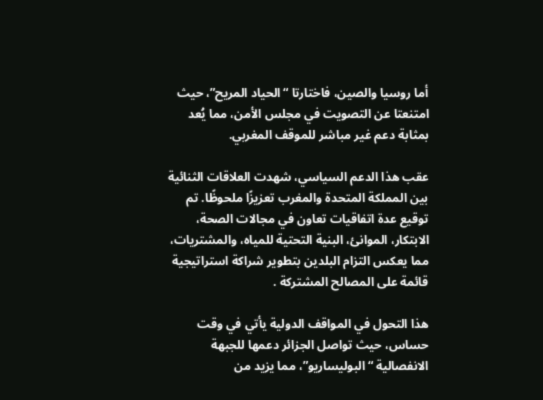أما روسيا والصين، فاختارتا “الحياد المريح”، حيث امتنعتا عن التصويت في مجلس الأمن، مما يُعد بمثابة دعم غير مباشر للموقف المغربي.

عقب هذا الدعم السياسي، شهدت العلاقات الثنائية بين المملكة المتحدة والمغرب تعزيزًا ملحوظًا. تم توقيع عدة اتفاقيات تعاون في مجالات الصحة، الابتكار، الموانئ، البنية التحتية للمياه، والمشتريات، مما يعكس التزام البلدين بتطوير شراكة استراتيجية قائمة على المصالح المشتركة .

هذا التحول في المواقف الدولية يأتي في وقت حساس، حيث تواصل الجزائر دعمها للجبهة الانفصالية “البوليساريو”، مما يزيد من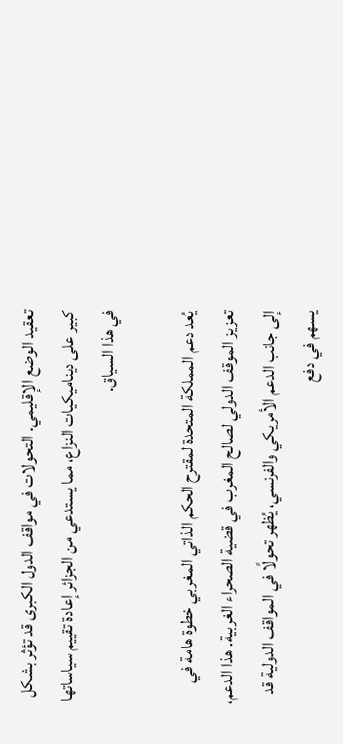تعقيد الوضع الإقليمي. التحولات في مواقف الدول الكبرى قد تؤثر بشكل كبير على ديناميكيات النزاع، مما يستدعي من الجزائر إعادة تقييم سياساتها في هذا السياق.

يُعد دعم المملكة المتحدة لمقترح الحكم الذاتي المغربي خطوة هامة في تعزيز الموقف الدولي لصالح المغرب في قضية الصحراء الغربية. هذا الدعم، إلى جانب الدعم الأمريكي والفرنسي، يُظهر تحولًا في المواقف الدولية قد يسهم في دفع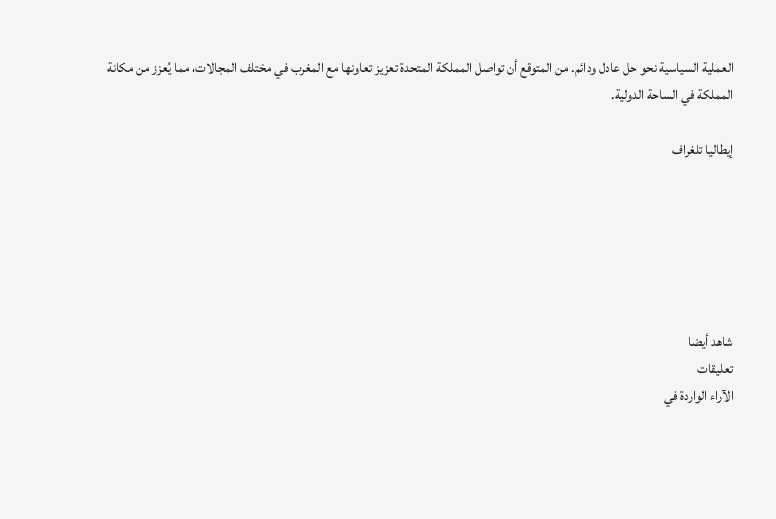العملية السياسية نحو حل عادل ودائم. من المتوقع أن تواصل المملكة المتحدة تعزيز تعاونها مع المغرب في مختلف المجالات، مما يُعزز من مكانة المملكة في الساحة الدولية.

إيطاليا تلغراف






شاهد أيضا
تعليقات
الآراء الواردة في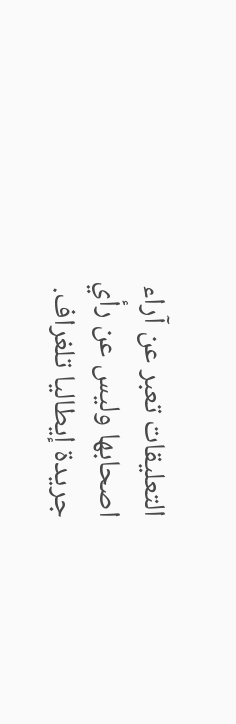التعليقات تعبر عن آراء اصحابها وليس عن رأي جريدة إيطاليا تلغراف.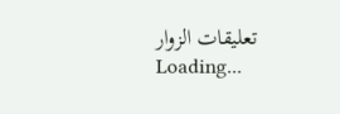تعليقات الزوار
Loading...